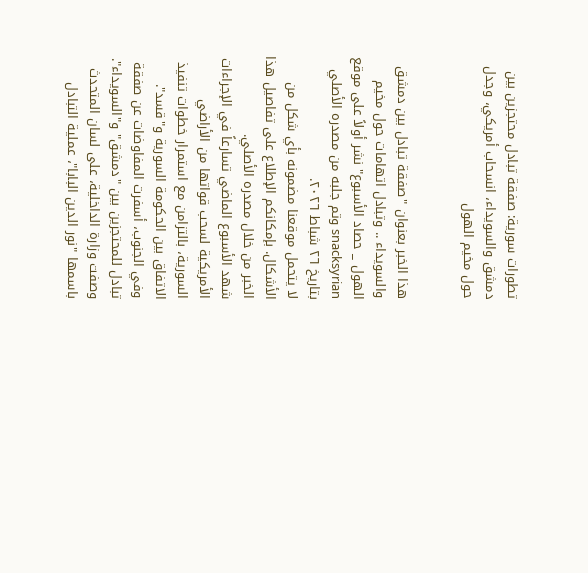تطورات سورية: صفقة تبادل محتجزين بين دمشق والسويداء، انسحاب أمريكي، وجدل حول مخيم الهول


هذا الخبر بعنوان "صفقة تبادل بين دمشق والسويداء .. وتبادل اتهامات حول مخيم الهول _ حصاد الأسبوع" نشر أولاً على موقع snacksyrian وتم جلبه من مصدره الأصلي بتاريخ ٢٦ شباط ٢٠٢٦.
لا يتحمل موقعنا مضمونه بأي شكل من الأشكال. بإمكانكم الإطلاع على تفاصيل هذا الخبر من خلال مصدره الأصلي.
شهد الأسبوع الماضي تسارعاً في الإجراءات الأمريكية لسحب قواتها من الأراضي السورية، بالتزامن مع استمرار خطوات تنفيذ الاتفاق بين الحكومة السورية و"قسد". وفي الجنوب، أسفرت المفاوضات عن صفقة تبادل للمحتجزين بين "دمشق" و"السويداء".
وصفت وزارة الداخلية، على لسان المتحدث باسمها "نور الدين البابا"، عملية التبادل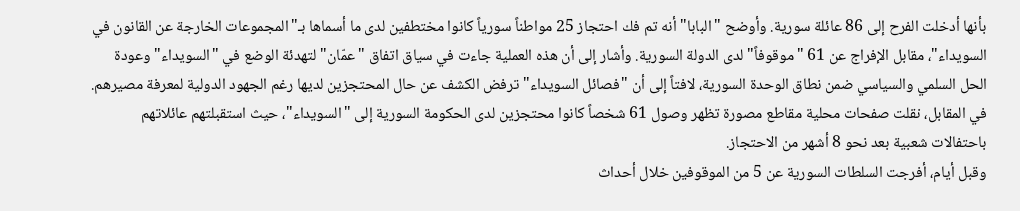بأنها أدخلت الفرح إلى 86 عائلة سورية. وأوضح "البابا" أنه تم فك احتجاز 25 مواطناً سورياً كانوا مختطفين لدى ما أسماها بـ"المجموعات الخارجة عن القانون في السويداء"، مقابل الإفراج عن 61 "موقوفاً" لدى الدولة السورية. وأشار إلى أن هذه العملية جاءت في سياق اتفاق "عمّان" لتهدئة الوضع في "السويداء" وعودة الحل السلمي والسياسي ضمن نطاق الوحدة السورية، لافتاً إلى أن "فصائل السويداء" ترفض الكشف عن حال المحتجزين لديها رغم الجهود الدولية لمعرفة مصيرهم.
في المقابل، نقلت صفحات محلية مقاطع مصورة تظهر وصول 61 شخصاً كانوا محتجزين لدى الحكومة السورية إلى "السويداء"، حيث استقبلتهم عائلاتهم باحتفالات شعبية بعد نحو 8 أشهر من الاحتجاز.
وقبل أيام، أفرجت السلطات السورية عن 5 من الموقوفين خلال أحداث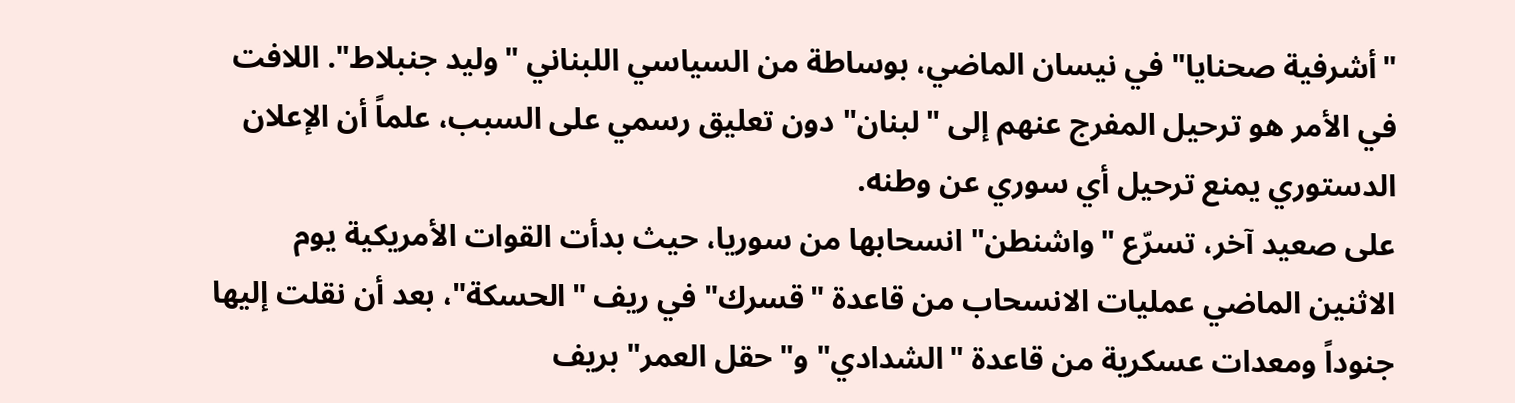"أشرفية صحنايا" في نيسان الماضي، بوساطة من السياسي اللبناني "وليد جنبلاط". اللافت في الأمر هو ترحيل المفرج عنهم إلى "لبنان" دون تعليق رسمي على السبب، علماً أن الإعلان الدستوري يمنع ترحيل أي سوري عن وطنه.
على صعيد آخر، تسرّع "واشنطن" انسحابها من سوريا، حيث بدأت القوات الأمريكية يوم الاثنين الماضي عمليات الانسحاب من قاعدة "قسرك" في ريف "الحسكة"، بعد أن نقلت إليها جنوداً ومعدات عسكرية من قاعدة "الشدادي" و"حقل العمر" بريف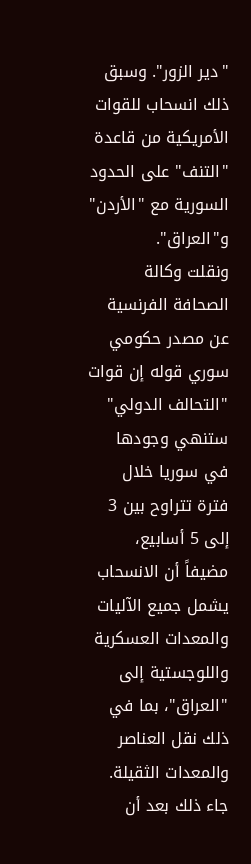"دير الزور". وسبق ذلك انسحاب للقوات الأمريكية من قاعدة "التنف" على الحدود السورية مع "الأردن" و"العراق".
ونقلت وكالة الصحافة الفرنسية عن مصدر حكومي سوري قوله إن قوات "التحالف الدولي" ستنهي وجودها في سوريا خلال فترة تتراوح بين 3 إلى 5 أسابيع، مضيفاً أن الانسحاب يشمل جميع الآليات والمعدات العسكرية واللوجستية إلى "العراق"، بما في ذلك نقل العناصر والمعدات الثقيلة. جاء ذلك بعد أن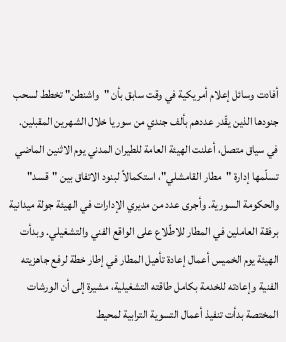أفادت وسائل إعلام أمريكية في وقت سابق بأن "واشنطن" تخطط لسحب جنودها الذين يقّدر عددهم بألف جندي من سوريا خلال الشهرين المقبلين.
في سياق متصل، أعلنت الهيئة العامة للطيران المدني يوم الاثنين الماضي تسلّمها إدارة "مطار القامشلي"، استكمالاً لبنود الاتفاق بين "قسد" والحكومة السورية. وأجرى عدد من مديري الإدارات في الهيئة جولة ميدانية برفقة العاملين في المطار للاطّلاع على الواقع الفني والتشغيلي. وبدأت الهيئة يوم الخميس أعمال إعادة تأهيل المطار في إطار خطة لرفع جاهزيته الفنية وإعادته للخدمة بكامل طاقته التشغيلية، مشيرة إلى أن الورشات المختصة بدأت تنفيذ أعمال التسوية الترابية لمحيط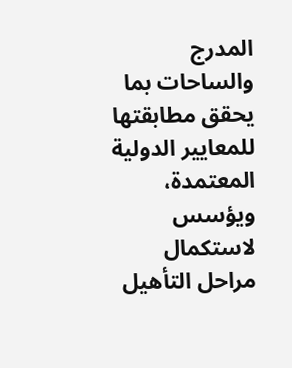المدرج والساحات بما يحقق مطابقتها للمعايير الدولية المعتمدة، ويؤسس لاستكمال مراحل التأهيل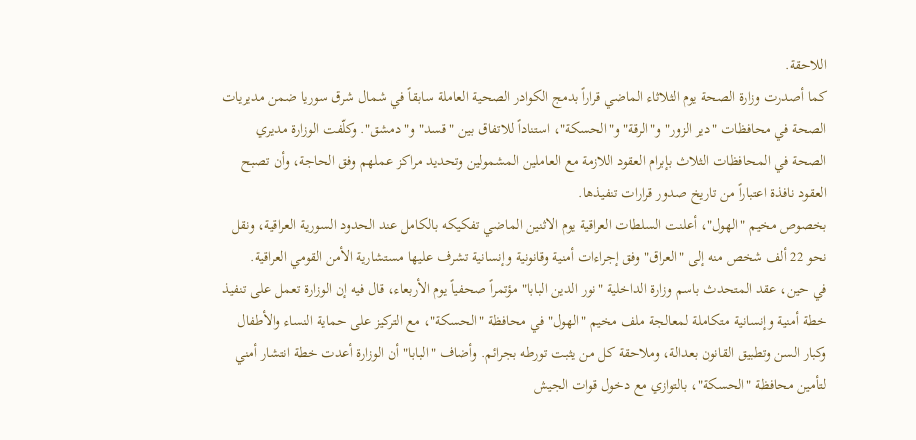اللاحقة.
كما أصدرت وزارة الصحة يوم الثلاثاء الماضي قراراً بدمج الكوادر الصحية العاملة سابقاً في شمال شرق سوريا ضمن مديريات الصحة في محافظات "دير الزور" و"الرقة" و"الحسكة"، استناداً للاتفاق بين "قسد" و"دمشق". وكلّفت الوزارة مديري الصحة في المحافظات الثلاث بإبرام العقود اللازمة مع العاملين المشمولين وتحديد مراكز عملهم وفق الحاجة، وأن تصبح العقود نافذة اعتباراً من تاريخ صدور قرارات تنفيذها.
بخصوص مخيم "الهول"، أعلنت السلطات العراقية يوم الاثنين الماضي تفكيكه بالكامل عند الحدود السورية العراقية، ونقل نحو 22 ألف شخص منه إلى "العراق" وفق إجراءات أمنية وقانونية وإنسانية تشرف عليها مستشارية الأمن القومي العراقية.
في حين، عقد المتحدث باسم وزارة الداخلية "نور الدين البابا" مؤتمراً صحفياً يوم الأربعاء، قال فيه إن الوزارة تعمل على تنفيذ خطة أمنية وإنسانية متكاملة لمعالجة ملف مخيم "الهول" في محافظة "الحسكة"، مع التركيز على حماية النساء والأطفال وكبار السن وتطبيق القانون بعدالة، وملاحقة كل من يثبت تورطه بجرائم. وأضاف "البابا" أن الوزارة أعدت خطة انتشار أمني لتأمين محافظة "الحسكة"، بالتوازي مع دخول قوات الجيش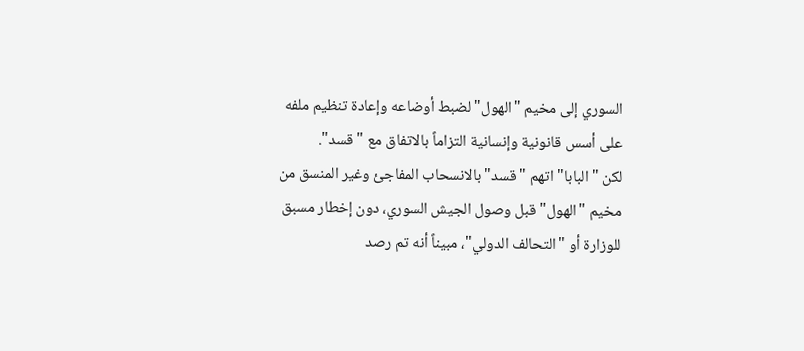السوري إلى مخيم "الهول" لضبط أوضاعه وإعادة تنظيم ملفه على أسس قانونية وإنسانية التزاماً بالاتفاق مع "قسد".
لكن "البابا" اتهم "قسد" بالانسحاب المفاجئ وغير المنسق من مخيم "الهول" قبل وصول الجيش السوري، دون إخطار مسبق للوزارة أو "التحالف الدولي"، مبيناً أنه تم رصد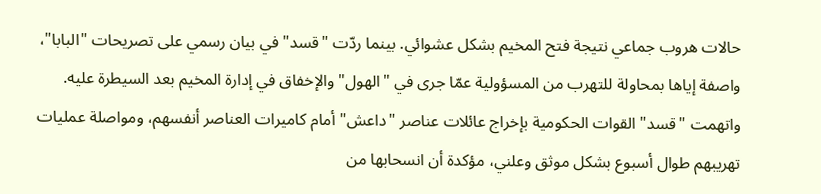حالات هروب جماعي نتيجة فتح المخيم بشكل عشوائي. بينما ردّت "قسد" في بيان رسمي على تصريحات "البابا"، واصفة إياها بمحاولة للتهرب من المسؤولية عمّا جرى في "الهول" والإخفاق في إدارة المخيم بعد السيطرة عليه. واتهمت "قسد" القوات الحكومية بإخراج عائلات عناصر "داعش" أمام كاميرات العناصر أنفسهم، ومواصلة عمليات تهريبهم طوال أسبوع بشكل موثق وعلني، مؤكدة أن انسحابها من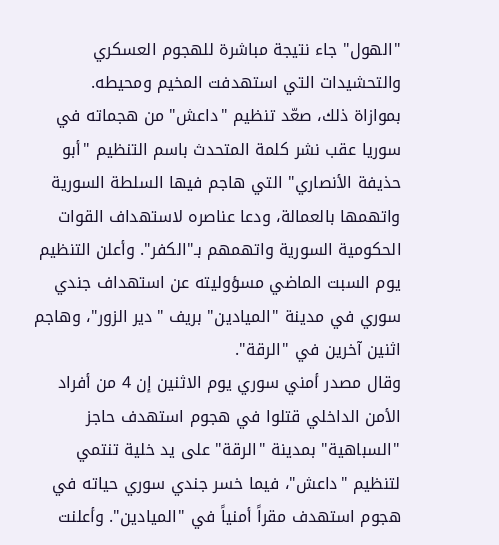"الهول" جاء نتيجة مباشرة للهجوم العسكري والتحشيدات التي استهدفت المخيم ومحيطه.
بموازاة ذلك، صعّد تنظيم "داعش" من هجماته في سوريا عقب نشر كلمة المتحدث باسم التنظيم "أبو حذيفة الأنصاري" التي هاجم فيها السلطة السورية واتهمها بالعمالة، ودعا عناصره لاستهداف القوات الحكومية السورية واتهمهم بـ"الكفر". وأعلن التنظيم يوم السبت الماضي مسؤوليته عن استهداف جندي سوري في مدينة "الميادين" بريف "دير الزور"، وهاجم اثنين آخرين في "الرقة".
وقال مصدر أمني سوري يوم الاثنين إن 4 من أفراد الأمن الداخلي قتلوا في هجوم استهدف حاجز "السباهية" بمدينة "الرقة" على يد خلية تنتمي لتنظيم "داعش"، فيما خسر جندي سوري حياته في هجوم استهدف مقراً أمنياً في "الميادين". وأعلنت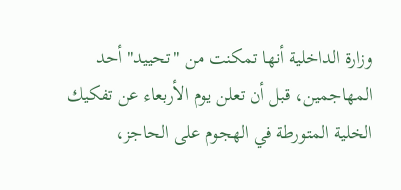وزارة الداخلية أنها تمكنت من "تحييد" أحد المهاجمين، قبل أن تعلن يوم الأربعاء عن تفكيك الخلية المتورطة في الهجوم على الحاجز،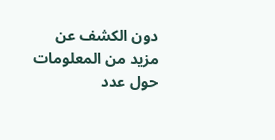دون الكشف عن مزيد من المعلومات حول عدد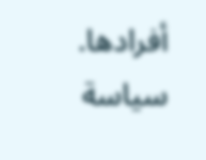أفرادها.
سياسة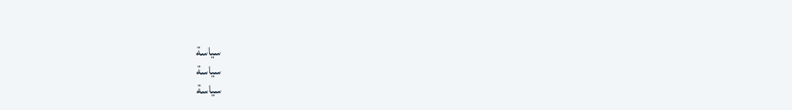سياسة
سياسة
سياسة